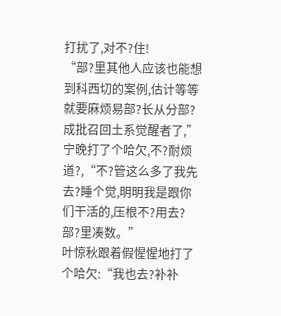打扰了,对不?住!
“部?里其他人应该也能想到科西切的案例,估计等等就要麻烦易部?长从分部?成批召回土系觉醒者了,”宁晚打了个哈欠,不?耐烦道?,“不?管这么多了我先去?睡个觉,明明我是跟你们干活的,压根不?用去?部?里凑数。”
叶惊秋跟着假惺惺地打了个哈欠:“我也去?补补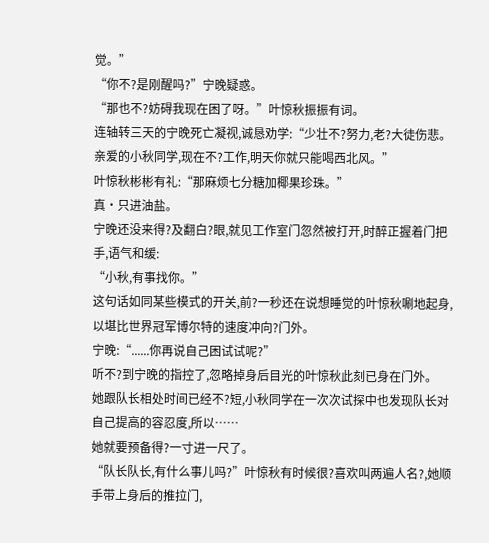觉。”
“你不?是刚醒吗?”宁晚疑惑。
“那也不?妨碍我现在困了呀。”叶惊秋振振有词。
连轴转三天的宁晚死亡凝视,诚恳劝学:“少壮不?努力,老?大徒伤悲。亲爱的小秋同学,现在不?工作,明天你就只能喝西北风。”
叶惊秋彬彬有礼:“那麻烦七分糖加椰果珍珠。”
真·只进油盐。
宁晚还没来得?及翻白?眼,就见工作室门忽然被打开,时醉正握着门把手,语气和缓:
“小秋,有事找你。”
这句话如同某些模式的开关,前?一秒还在说想睡觉的叶惊秋唰地起身,以堪比世界冠军博尔特的速度冲向?门外。
宁晚:“......你再说自己困试试呢?”
听不?到宁晚的指控了,忽略掉身后目光的叶惊秋此刻已身在门外。
她跟队长相处时间已经不?短,小秋同学在一次次试探中也发现队长对自己提高的容忍度,所以……
她就要预备得?一寸进一尺了。
“队长队长,有什么事儿吗?”叶惊秋有时候很?喜欢叫两遍人名?,她顺手带上身后的推拉门,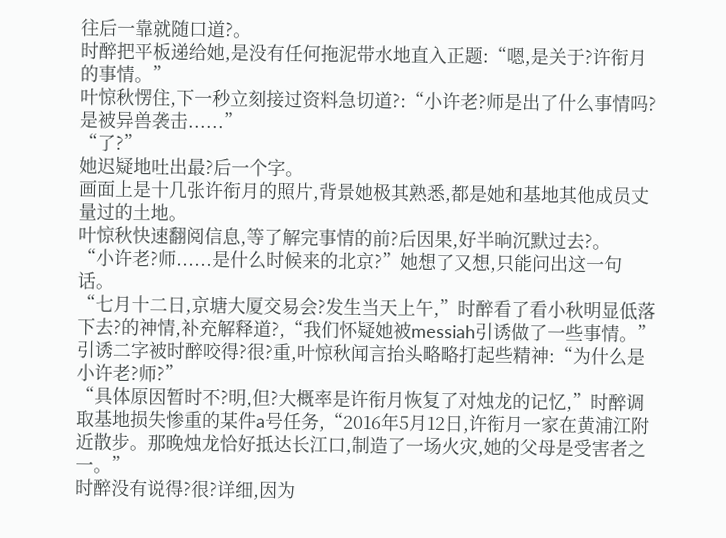往后一靠就随口道?。
时醉把平板递给她,是没有任何拖泥带水地直入正题:“嗯,是关于?许衔月的事情。”
叶惊秋愣住,下一秒立刻接过资料急切道?:“小许老?师是出了什么事情吗?是被异兽袭击......”
“了?”
她迟疑地吐出最?后一个字。
画面上是十几张许衔月的照片,背景她极其熟悉,都是她和基地其他成员丈量过的土地。
叶惊秋快速翻阅信息,等了解完事情的前?后因果,好半晌沉默过去?。
“小许老?师......是什么时候来的北京?”她想了又想,只能问出这一句话。
“七月十二日,京塘大厦交易会?发生当天上午,”时醉看了看小秋明显低落下去?的神情,补充解释道?,“我们怀疑她被messiah引诱做了一些事情。”
引诱二字被时醉咬得?很?重,叶惊秋闻言抬头略略打起些精神:“为什么是小许老?师?”
“具体原因暂时不?明,但?大概率是许衔月恢复了对烛龙的记忆,”时醉调取基地损失惨重的某件a号任务,“2016年5月12日,许衔月一家在黄浦江附近散步。那晚烛龙恰好抵达长江口,制造了一场火灾,她的父母是受害者之一。”
时醉没有说得?很?详细,因为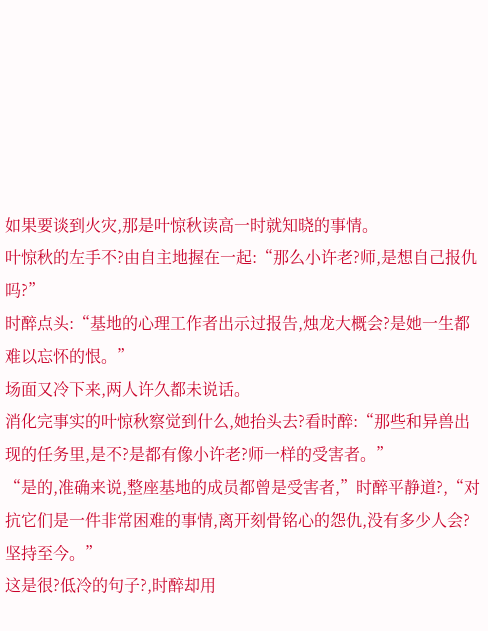如果要谈到火灾,那是叶惊秋读高一时就知晓的事情。
叶惊秋的左手不?由自主地握在一起:“那么小许老?师,是想自己报仇吗?”
时醉点头:“基地的心理工作者出示过报告,烛龙大概会?是她一生都难以忘怀的恨。”
场面又冷下来,两人许久都未说话。
消化完事实的叶惊秋察觉到什么,她抬头去?看时醉:“那些和异兽出现的任务里,是不?是都有像小许老?师一样的受害者。”
“是的,准确来说,整座基地的成员都曾是受害者,”时醉平静道?,“对抗它们是一件非常困难的事情,离开刻骨铭心的怨仇,没有多少人会?坚持至今。”
这是很?低冷的句子?,时醉却用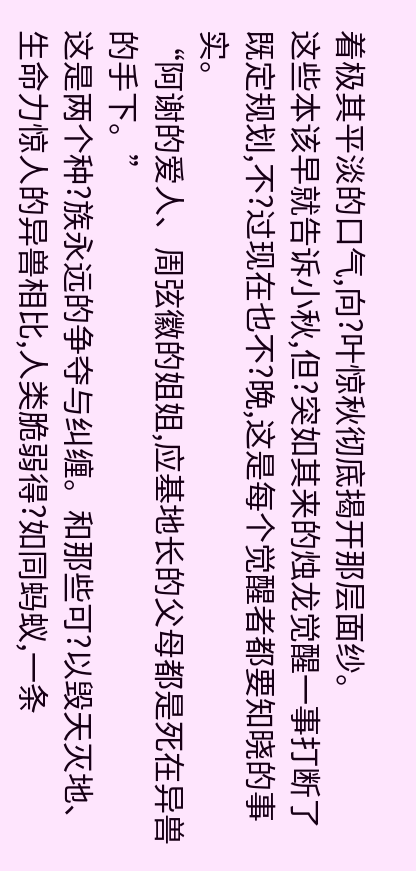着极其平淡的口气,向?叶惊秋彻底揭开那层面纱。
这些本该早就告诉小秋,但?突如其来的烛龙觉醒一事打断了既定规划,不?过现在也不?晚,这是每个觉醒者都要知晓的事实。
“阿谢的爱人、周弦徽的姐姐,应基地长的父母都是死在异兽的手下。”
这是两个种?族永远的争夺与纠缠。和那些可?以毁天灭地、生命力惊人的异兽相比,人类脆弱得?如同蚂蚁,一条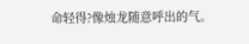命轻得?像烛龙随意呼出的气。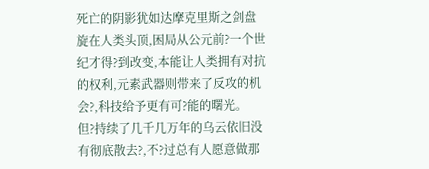死亡的阴影犹如达摩克里斯之剑盘旋在人类头顶,困局从公元前?一个世纪才得?到改变,本能让人类拥有对抗的权利,元素武器则带来了反攻的机会?,科技给予更有可?能的曙光。
但?持续了几千几万年的乌云依旧没有彻底散去?,不?过总有人愿意做那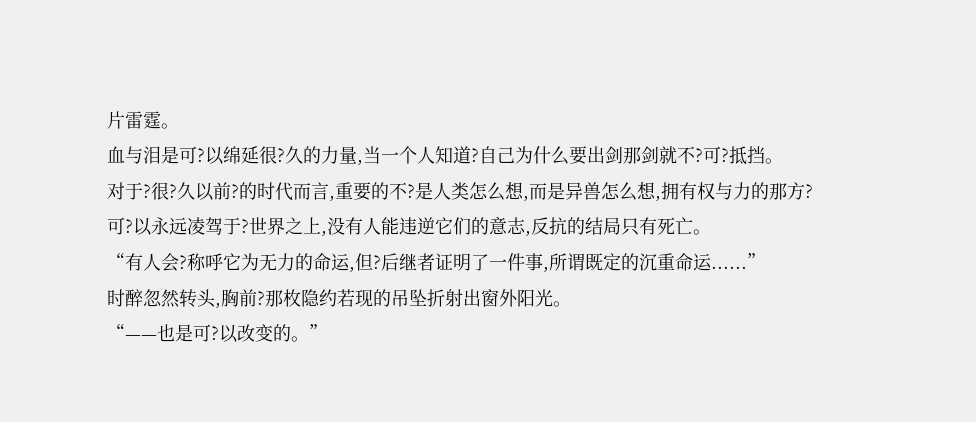片雷霆。
血与泪是可?以绵延很?久的力量,当一个人知道?自己为什么要出剑那剑就不?可?抵挡。
对于?很?久以前?的时代而言,重要的不?是人类怎么想,而是异兽怎么想,拥有权与力的那方?可?以永远凌驾于?世界之上,没有人能违逆它们的意志,反抗的结局只有死亡。
“有人会?称呼它为无力的命运,但?后继者证明了一件事,所谓既定的沉重命运......”
时醉忽然转头,胸前?那枚隐约若现的吊坠折射出窗外阳光。
“——也是可?以改变的。”